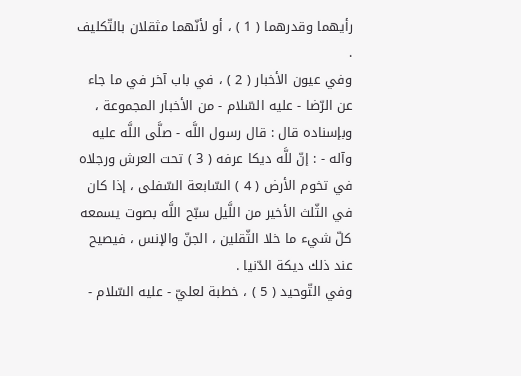رأيهما وقدرهما ( 1 ) ، أو لأنّهما مثقلان بالتّكليف .
وفي عيون الأخبار ( 2 ) ، في باب آخر في ما جاء عن الرّضا - عليه السّلام - من الأخبار المجموعة ، وبإسناده قال : قال رسول اللَّه - صلَّى اللَّه عليه وآله - : إنّ للَّه ديكا عرفه ( 3 ) تحت العرش ورجلاه في تخوم الأرض ( 4 ) السّابعة السّفلى ، إذا كان في الثّلث الأخير من اللَّيل سبّح اللَّه بصوت يسمعه كلّ شيء ما خلا الثّقلين ، الجنّ والإنس ، فيصيح عند ذلك ديكة الدّنيا .
وفي التّوحيد ( 5 ) ، خطبة لعليّ - عليه السّلام -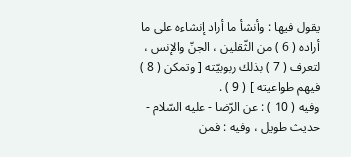يقول فيها : وأنشأ ما أراد إنشاءه على ما أراده ( 6 ) من الثّقلين ، الجنّ والإنس ، لتعرف ( 7 ) بذلك ربوبيّته [ وتمكن ( 8 ) فيهم طواعيته ] ( 9 ) .
وفيه ( 10 ) : عن الرّضا - عليه السّلام - حديث طويل ، وفيه : فمن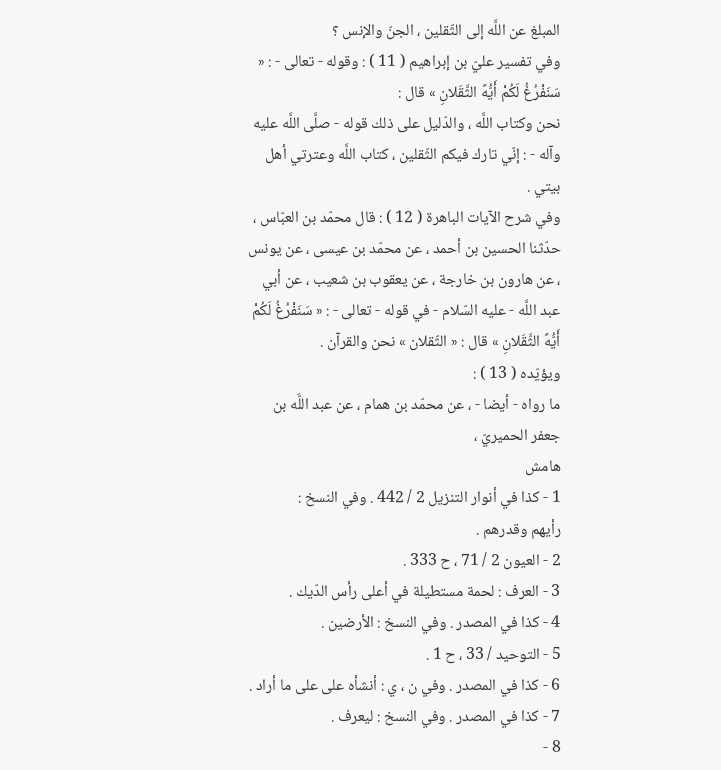المبلغ عن اللَّه إلى الثّقلين ، الجنّ والإنس ؟
وفي تفسير عليّ بن إبراهيم ( 11 ) : وقوله - تعالى - : « سَنَفْرُغُ لَكُمْ أَيُّهً الثَّقَلانِ » قال :
نحن وكتاب اللَّه ، والدّليل على ذلك قوله - صلَّى اللَّه عليه وآله - : إنّي تارك فيكم الثّقلين ، كتاب اللَّه وعترتي أهل بيتي .
وفي شرح الآيات الباهرة ( 12 ) : قال محمّد بن العبّاس ، حدّثنا الحسين بن أحمد ، عن محمّد بن عيسى ، عن يونس ، عن هارون بن خارجة ، عن يعقوب بن شعيب ، عن أبي عبد اللَّه - عليه السّلام - في قوله - تعالى - : « سَنَفْرُغُ لَكُمْ أَيُّهً الثَّقَلانِ » قال : « الثّقلان » نحن والقرآن .
ويؤيّده ( 13 ) :
ما رواه - أيضا - ، عن محمّد بن همام ، عن عبد اللَّه بن جعفر الحميريّ ،
هامش
1 - كذا في أنوار التنزيل 2 / 442 . وفي النسخ :
رأيهم وقدرهم .
2 - العيون 2 / 71 ، ح 333 .
3 - العرف : لحمة مستطيلة في أعلى رأس الدّيك .
4 - كذا في المصدر . وفي النسخ : الأرضين .
5 - التوحيد / 33 ، ح 1 .
6 - كذا في المصدر . وفي ن ، ي : أنشأه على على ما أراد .
7 - كذا في المصدر . وفي النسخ : ليعرف .
8 -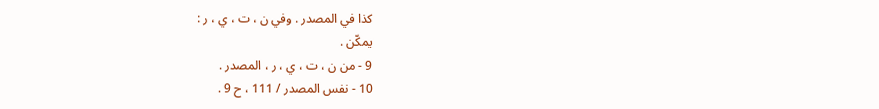كذا في المصدر . وفي ن ، ت ، ي ، ر :
يمكّن .
9 - من ن ، ت ، ي ، ر ، المصدر .
10 - نفس المصدر / 111 ، ح 9 .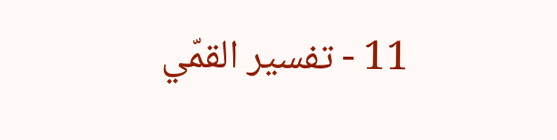11 - تفسير القمّي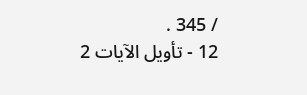/ 345 .
12 - تأويل الآيات 2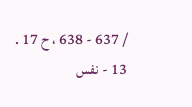/ 637 - 638 ، ح 17 .
13 - نفس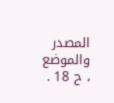المصدر والموضع ، ح 18 .